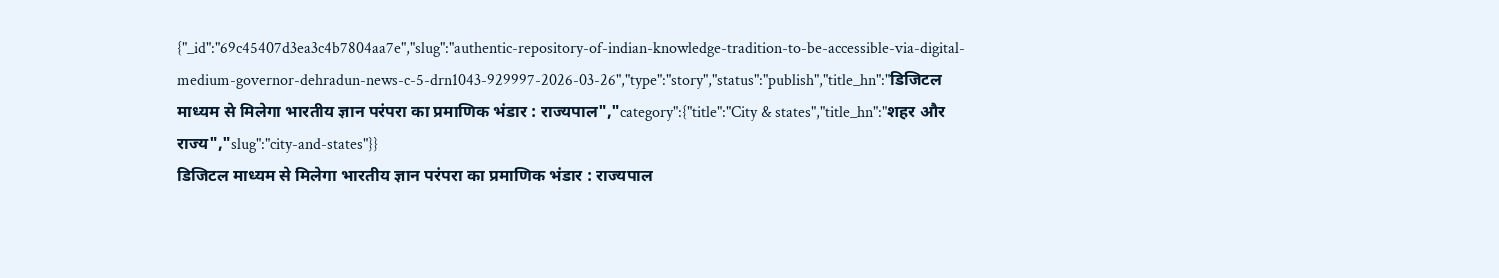{"_id":"69c45407d3ea3c4b7804aa7e","slug":"authentic-repository-of-indian-knowledge-tradition-to-be-accessible-via-digital-medium-governor-dehradun-news-c-5-drn1043-929997-2026-03-26","type":"story","status":"publish","title_hn":"डिजिटल माध्यम से मिलेगा भारतीय ज्ञान परंपरा का प्रमाणिक भंडार : राज्यपाल","category":{"title":"City & states","title_hn":"शहर और राज्य","slug":"city-and-states"}}
डिजिटल माध्यम से मिलेगा भारतीय ज्ञान परंपरा का प्रमाणिक भंडार : राज्यपाल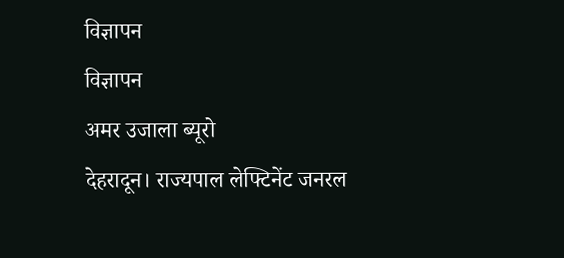विज्ञापन
विज्ञापन
अमर उजाला ब्यूरो
देहरादून। राज्यपाल लेफ्टिनेंट जनरल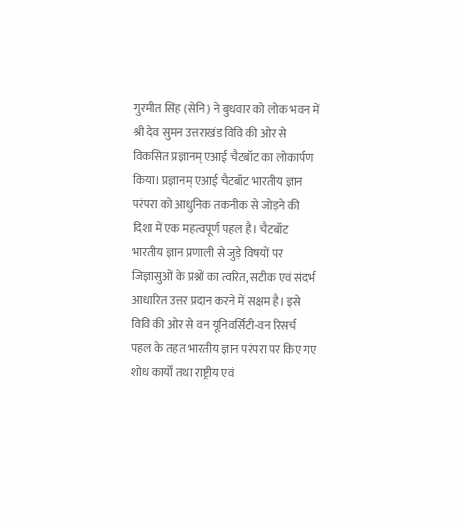गुरमीत सिंह (सेनि) ने बुधवार को लोक भवन में श्री देव सुमन उत्तराखंड विवि की ओर से विकसित प्रज्ञानम् एआई चैटबॉट का लोकार्पण किया। प्रज्ञानम् एआई चैटबॉट भारतीय ज्ञान परंपरा को आधुनिक तकनीक से जोड़ने की दिशा में एक महत्वपूर्ण पहल है। चैटबॉट भारतीय ज्ञान प्रणाली से जुड़े विषयों पर जिज्ञासुओं के प्रश्नों का त्वरित, सटीक एवं संदर्भ आधारित उत्तर प्रदान करने में सक्षम है। इसे विवि की ओर से वन यूनिवर्सिटी-वन रिसर्च पहल के तहत भारतीय ज्ञान परंपरा पर किए गए शोध कार्यों तथा राष्ट्रीय एवं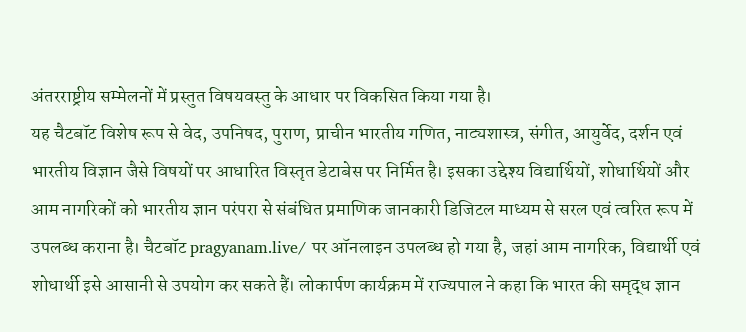अंतरराष्ट्रीय सम्मेलनों में प्रस्तुत विषयवस्तु के आधार पर विकसित किया गया है।
यह चैटबॉट विशेष रूप से वेद, उपनिषद, पुराण, प्राचीन भारतीय गणित, नाट्यशास्त्र, संगीत, आयुर्वेद, दर्शन एवं भारतीय विज्ञान जैसे विषयों पर आधारित विस्तृत डेटाबेस पर निर्मित है। इसका उद्देश्य विद्यार्थियों, शोधार्थियों और आम नागरिकों को भारतीय ज्ञान परंपरा से संबंधित प्रमाणिक जानकारी डिजिटल माध्यम से सरल एवं त्वरित रूप में उपलब्ध कराना है। चैटबॉट pragyanam.live/ पर ऑनलाइन उपलब्ध हो गया है, जहां आम नागरिक, विद्यार्थी एवं शोधार्थी इसे आसानी से उपयोग कर सकते हैं। लोकार्पण कार्यक्रम में राज्यपाल ने कहा कि भारत की समृद्ध ज्ञान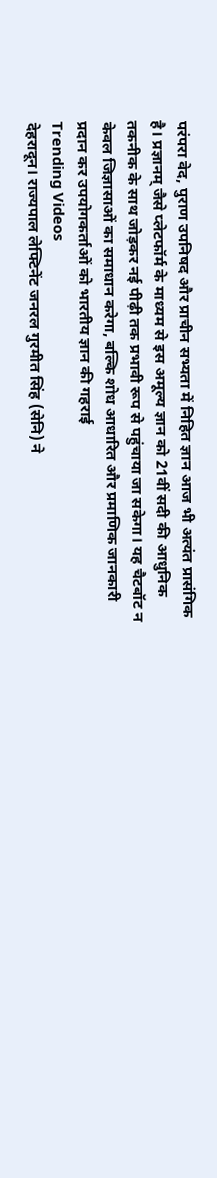परंपरा वेद, पुराण उपनिषद और प्राचीन सभ्यता में निहित ज्ञान आज भी अत्यंत प्रासंगिक है। प्रज्ञानम् जैसे प्लेटफॉर्म के माध्यम से इस अमूल्य ज्ञान को 21वीं सदी की आधुनिक तकनीक के साथ जोड़कर नई पीढ़ी तक प्रभावी रूप से पहुंचाया जा सकेगा। यह चैटबॉट न केवल जिज्ञासाओं का समाधान करेगा, बल्कि शोध आधारित और प्रमाणिक जानकारी प्रदान कर उपयोगकर्ताओं को भारतीय ज्ञान की गहराई
Trending Videos
देहरादून। राज्यपाल लेफ्टिनेंट जनरल गुरमीत सिंह (सेनि) ने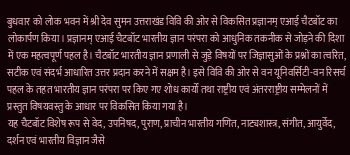बुधवार को लोक भवन में श्री देव सुमन उत्तराखंड विवि की ओर से विकसित प्रज्ञानम् एआई चैटबॉट का लोकार्पण किया। प्रज्ञानम् एआई चैटबॉट भारतीय ज्ञान परंपरा को आधुनिक तकनीक से जोड़ने की दिशा में एक महत्वपूर्ण पहल है। चैटबॉट भारतीय ज्ञान प्रणाली से जुड़े विषयों पर जिज्ञासुओं के प्रश्नों का त्वरित, सटीक एवं संदर्भ आधारित उत्तर प्रदान करने में सक्षम है। इसे विवि की ओर से वन यूनिवर्सिटी-वन रिसर्च पहल के तहत भारतीय ज्ञान परंपरा पर किए गए शोध कार्यों तथा राष्ट्रीय एवं अंतरराष्ट्रीय सम्मेलनों में प्रस्तुत विषयवस्तु के आधार पर विकसित किया गया है।
यह चैटबॉट विशेष रूप से वेद, उपनिषद, पुराण, प्राचीन भारतीय गणित, नाट्यशास्त्र, संगीत, आयुर्वेद, दर्शन एवं भारतीय विज्ञान जैसे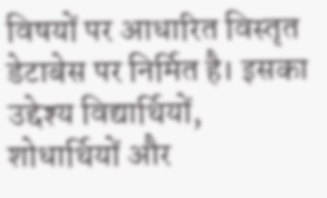विषयों पर आधारित विस्तृत डेटाबेस पर निर्मित है। इसका उद्देश्य विद्यार्थियों, शोधार्थियों और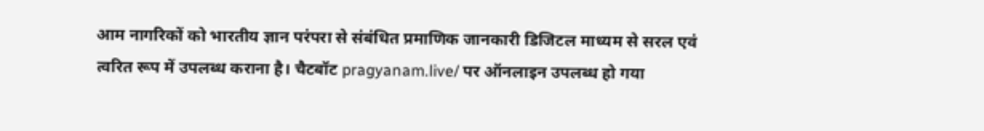आम नागरिकों को भारतीय ज्ञान परंपरा से संबंधित प्रमाणिक जानकारी डिजिटल माध्यम से सरल एवं त्वरित रूप में उपलब्ध कराना है। चैटबॉट pragyanam.live/ पर ऑनलाइन उपलब्ध हो गया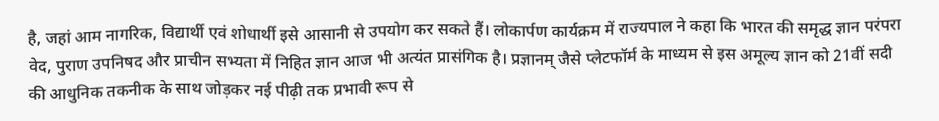है, जहां आम नागरिक, विद्यार्थी एवं शोधार्थी इसे आसानी से उपयोग कर सकते हैं। लोकार्पण कार्यक्रम में राज्यपाल ने कहा कि भारत की समृद्ध ज्ञान परंपरा वेद, पुराण उपनिषद और प्राचीन सभ्यता में निहित ज्ञान आज भी अत्यंत प्रासंगिक है। प्रज्ञानम् जैसे प्लेटफॉर्म के माध्यम से इस अमूल्य ज्ञान को 21वीं सदी की आधुनिक तकनीक के साथ जोड़कर नई पीढ़ी तक प्रभावी रूप से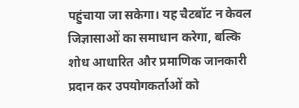पहुंचाया जा सकेगा। यह चैटबॉट न केवल जिज्ञासाओं का समाधान करेगा, बल्कि शोध आधारित और प्रमाणिक जानकारी प्रदान कर उपयोगकर्ताओं को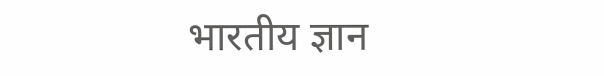भारतीय ज्ञान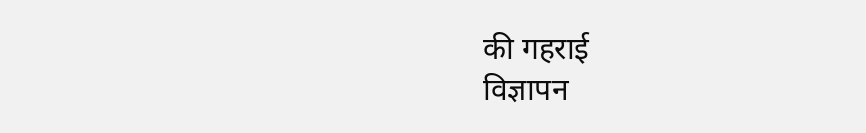की गहराई
विज्ञापन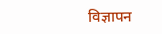विज्ञापन